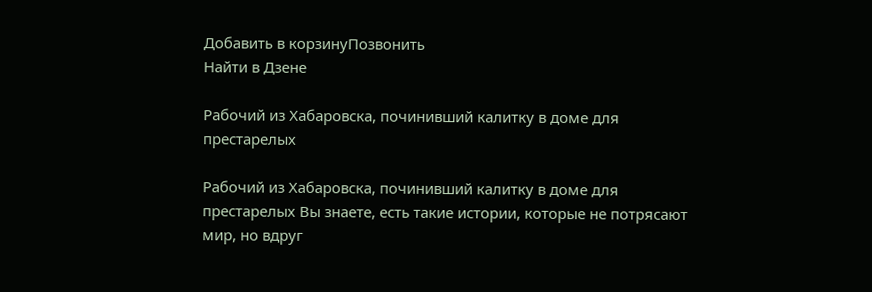Добавить в корзинуПозвонить
Найти в Дзене

Рабочий из Хабаровска, починивший калитку в доме для престарелых

Рабочий из Хабаровска, починивший калитку в доме для престарелых Вы знаете, есть такие истории, которые не потрясают мир, но вдруг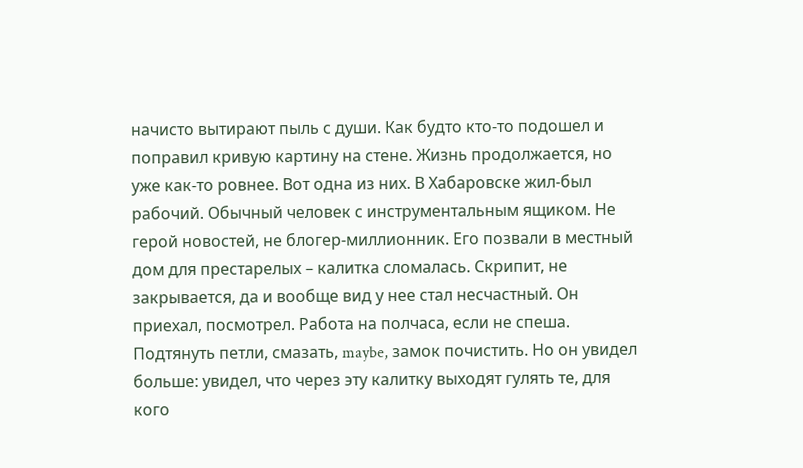начисто вытирают пыль с души. Как будто кто-то подошел и поправил кривую картину на стене. Жизнь продолжается, но уже как-то ровнее. Вот одна из них. В Хабаровске жил-был рабочий. Обычный человек с инструментальным ящиком. Не герой новостей, не блогер-миллионник. Его позвали в местный дом для престарелых – калитка сломалась. Скрипит, не закрывается, да и вообще вид у нее стал несчастный. Он приехал, посмотрел. Работа на полчаса, если не спеша. Подтянуть петли, смазать, maybe, замок почистить. Но он увидел больше: увидел, что через эту калитку выходят гулять те, для кого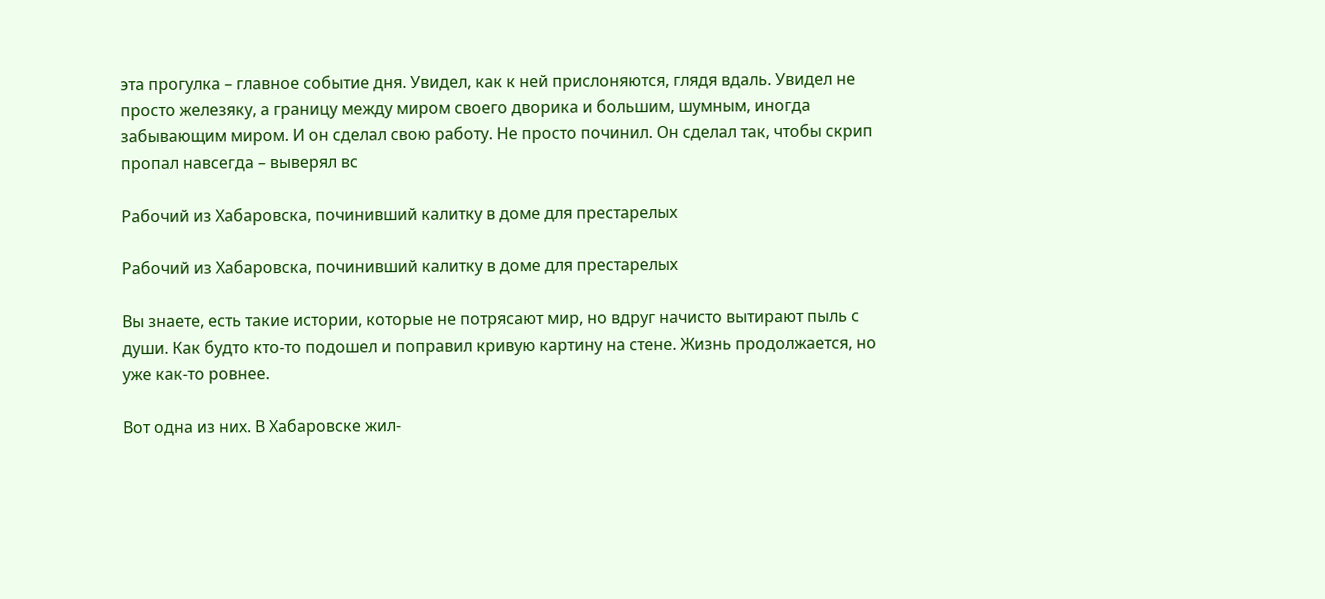эта прогулка – главное событие дня. Увидел, как к ней прислоняются, глядя вдаль. Увидел не просто железяку, а границу между миром своего дворика и большим, шумным, иногда забывающим миром. И он сделал свою работу. Не просто починил. Он сделал так, чтобы скрип пропал навсегда – выверял вс

Рабочий из Хабаровска, починивший калитку в доме для престарелых

Рабочий из Хабаровска, починивший калитку в доме для престарелых

Вы знаете, есть такие истории, которые не потрясают мир, но вдруг начисто вытирают пыль с души. Как будто кто-то подошел и поправил кривую картину на стене. Жизнь продолжается, но уже как-то ровнее.

Вот одна из них. В Хабаровске жил-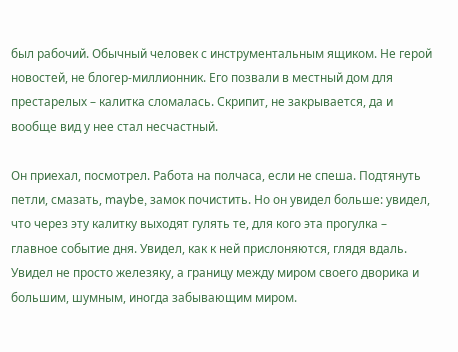был рабочий. Обычный человек с инструментальным ящиком. Не герой новостей, не блогер-миллионник. Его позвали в местный дом для престарелых – калитка сломалась. Скрипит, не закрывается, да и вообще вид у нее стал несчастный.

Он приехал, посмотрел. Работа на полчаса, если не спеша. Подтянуть петли, смазать, maybe, замок почистить. Но он увидел больше: увидел, что через эту калитку выходят гулять те, для кого эта прогулка – главное событие дня. Увидел, как к ней прислоняются, глядя вдаль. Увидел не просто железяку, а границу между миром своего дворика и большим, шумным, иногда забывающим миром.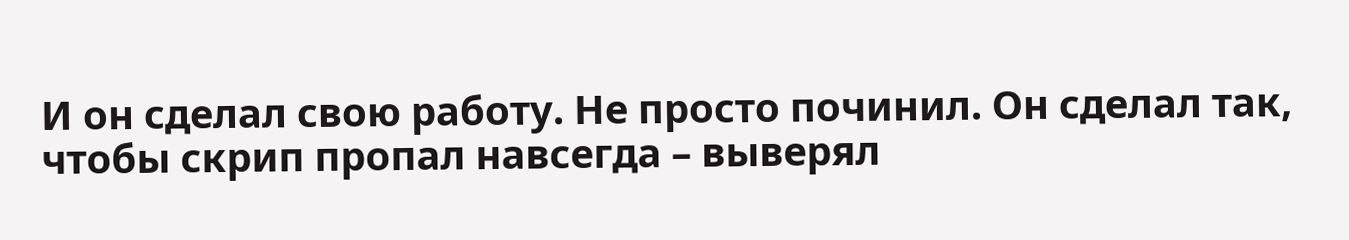И он сделал свою работу. Не просто починил. Он сделал так, чтобы скрип пропал навсегда – выверял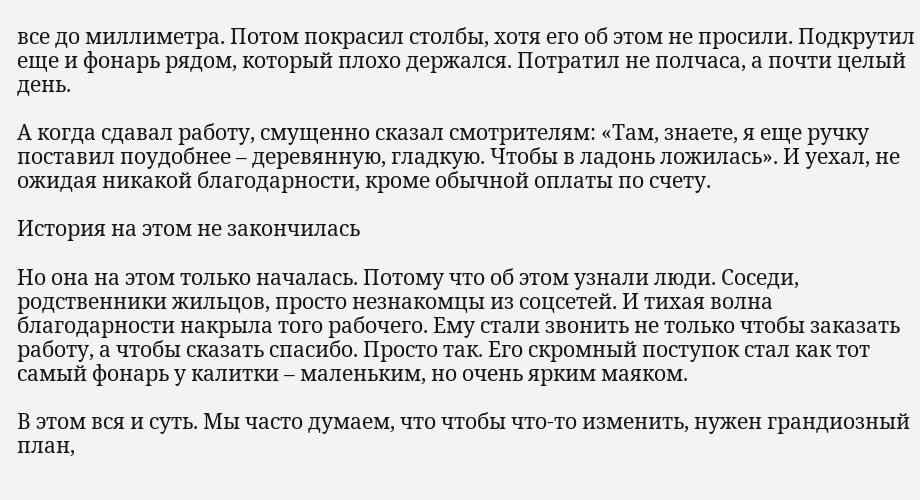все до миллиметра. Потом покрасил столбы, хотя его об этом не просили. Подкрутил еще и фонарь рядом, который плохо держался. Потратил не полчаса, а почти целый день.

А когда сдавал работу, смущенно сказал смотрителям: «Там, знаете, я еще ручку поставил поудобнее – деревянную, гладкую. Чтобы в ладонь ложилась». И уехал, не ожидая никакой благодарности, кроме обычной оплаты по счету.

История на этом не закончилась

Но она на этом только началась. Потому что об этом узнали люди. Соседи, родственники жильцов, просто незнакомцы из соцсетей. И тихая волна благодарности накрыла того рабочего. Ему стали звонить не только чтобы заказать работу, а чтобы сказать спасибо. Просто так. Его скромный поступок стал как тот самый фонарь у калитки – маленьким, но очень ярким маяком.

В этом вся и суть. Мы часто думаем, что чтобы что-то изменить, нужен грандиозный план,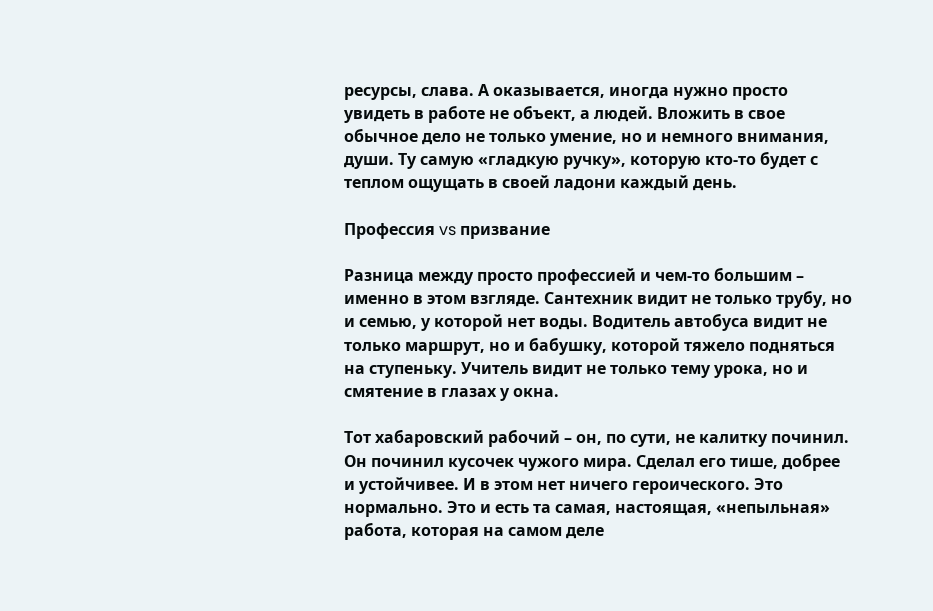ресурсы, слава. А оказывается, иногда нужно просто увидеть в работе не объект, а людей. Вложить в свое обычное дело не только умение, но и немного внимания, души. Ту самую «гладкую ручку», которую кто-то будет с теплом ощущать в своей ладони каждый день.

Профессия vs призвание

Разница между просто профессией и чем-то большим – именно в этом взгляде. Сантехник видит не только трубу, но и семью, у которой нет воды. Водитель автобуса видит не только маршрут, но и бабушку, которой тяжело подняться на ступеньку. Учитель видит не только тему урока, но и смятение в глазах у окна.

Тот хабаровский рабочий – он, по сути, не калитку починил. Он починил кусочек чужого мира. Сделал его тише, добрее и устойчивее. И в этом нет ничего героического. Это нормально. Это и есть та самая, настоящая, «непыльная» работа, которая на самом деле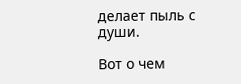делает пыль с души.

Вот о чем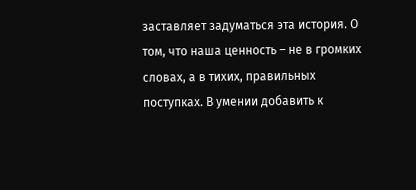заставляет задуматься эта история. О том, что наша ценность – не в громких словах, а в тихих, правильных поступках. В умении добавить к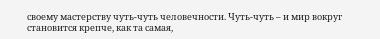своему мастерству чуть-чуть человечности. Чуть-чуть – и мир вокруг становится крепче, как та самая,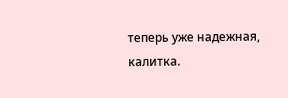теперь уже надежная, калитка.